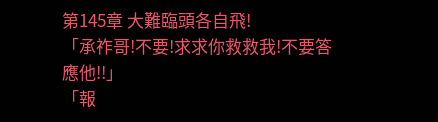第145章 大難臨頭各自飛!
「承祚哥!不要!求求你救救我!不要答應他!!」
「報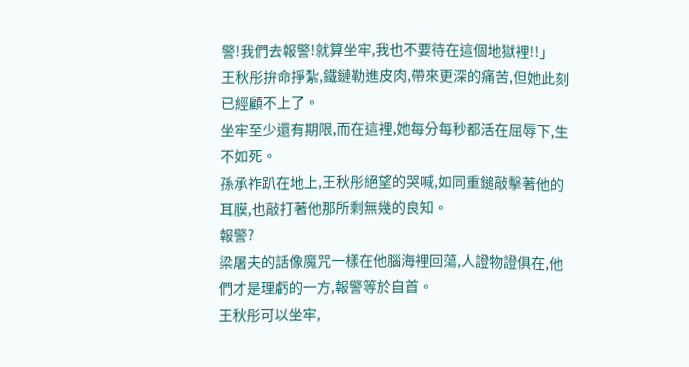警!我們去報警!就算坐牢,我也不要待在這個地獄裡!!」
王秋彤拚命掙紮,鐵鏈勒進皮肉,帶來更深的痛苦,但她此刻已經顧不上了。
坐牢至少還有期限,而在這裡,她每分每秒都活在屈辱下,生不如死。
孫承祚趴在地上,王秋彤絕望的哭喊,如同重鎚敲擊著他的耳膜,也敲打著他那所剩無幾的良知。
報警?
梁屠夫的話像魔咒一樣在他腦海裡回蕩,人證物證俱在,他們才是理虧的一方,報警等於自首。
王秋彤可以坐牢,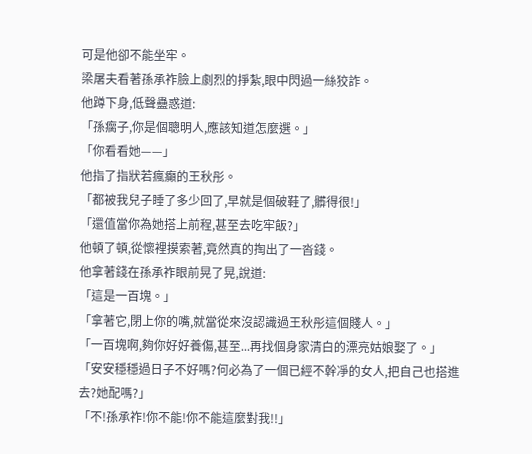可是他卻不能坐牢。
梁屠夫看著孫承祚臉上劇烈的掙紮,眼中閃過一絲狡詐。
他蹲下身,低聲蠱惑道:
「孫瘸子,你是個聰明人,應該知道怎麼選。」
「你看看她——」
他指了指狀若瘋癲的王秋彤。
「都被我兒子睡了多少回了,早就是個破鞋了,髒得很!」
「還值當你為她搭上前程,甚至去吃牢飯?」
他頓了頓,從懷裡摸索著,竟然真的掏出了一沓錢。
他拿著錢在孫承祚眼前晃了晃,說道:
「這是一百塊。」
「拿著它,閉上你的嘴,就當從來沒認識過王秋彤這個賤人。」
「一百塊啊,夠你好好養傷,甚至...再找個身家清白的漂亮姑娘娶了。」
「安安穩穩過日子不好嗎?何必為了一個已經不幹凈的女人,把自己也搭進去?她配嗎?」
「不!孫承祚!你不能!你不能這麼對我!!」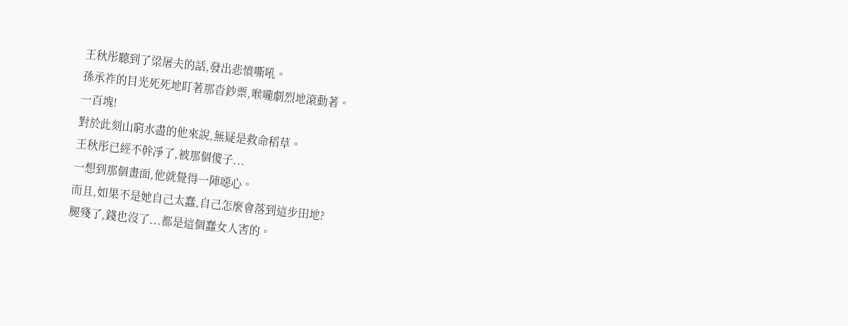王秋彤聽到了梁屠夫的話,發出悲憤嘶吼。
孫承祚的目光死死地盯著那沓鈔票,喉嚨劇烈地滾動著。
一百塊!
對於此刻山窮水盡的他來說,無疑是救命稻草。
王秋彤已經不幹凈了,被那個傻子...
一想到那個畫面,他就覺得一陣噁心。
而且,如果不是她自己太蠢,自己怎麼會落到這步田地?
腿殘了,錢也沒了...都是這個蠢女人害的。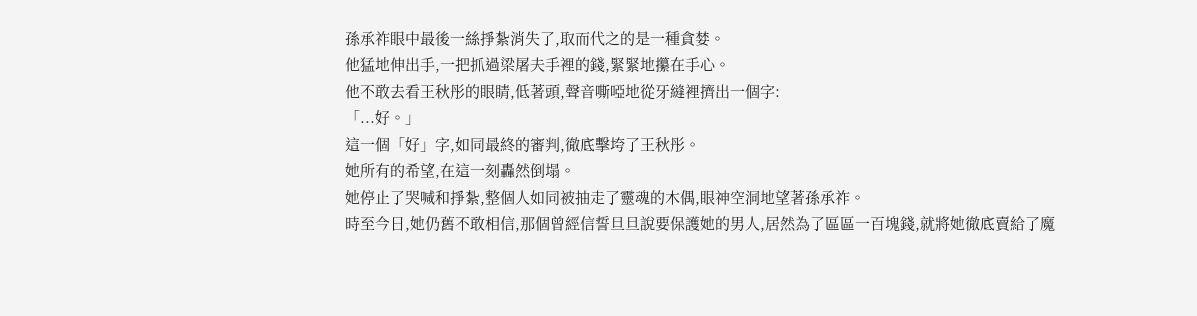孫承祚眼中最後一絲掙紮消失了,取而代之的是一種貪婪。
他猛地伸出手,一把抓過梁屠夫手裡的錢,緊緊地攥在手心。
他不敢去看王秋彤的眼睛,低著頭,聲音嘶啞地從牙縫裡擠出一個字:
「...好。」
這一個「好」字,如同最終的審判,徹底擊垮了王秋彤。
她所有的希望,在這一刻轟然倒塌。
她停止了哭喊和掙紮,整個人如同被抽走了靈魂的木偶,眼神空洞地望著孫承祚。
時至今日,她仍舊不敢相信,那個曾經信誓旦旦說要保護她的男人,居然為了區區一百塊錢,就將她徹底賣給了魔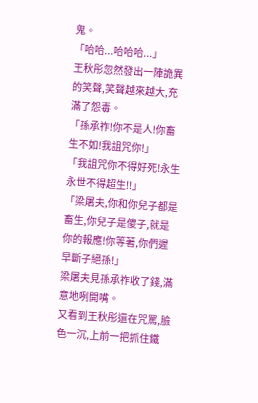鬼。
「哈哈...哈哈哈...」
王秋彤忽然發出一陣詭異的笑聲,笑聲越來越大,充滿了怨毒。
「孫承祚!你不是人!你畜生不如!我詛咒你!」
「我詛咒你不得好死!永生永世不得超生!!」
「梁屠夫,你和你兒子都是畜生,你兒子是傻子,就是你的報應!你等著,你們遲早斷子絕孫!」
梁屠夫見孫承祚收了錢,滿意地咧開嘴。
又看到王秋彤還在咒罵,臉色一沉,上前一把抓住鐵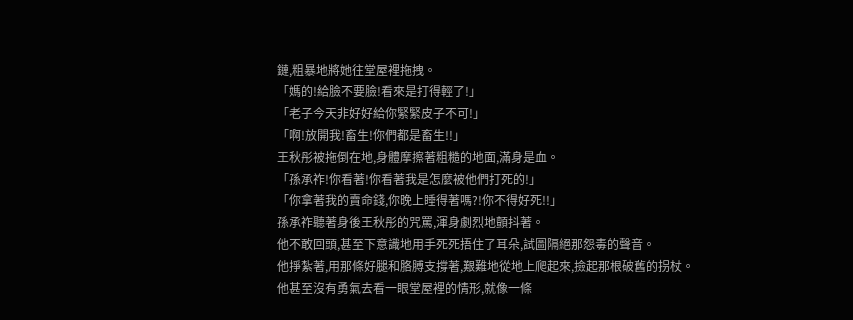鏈,粗暴地將她往堂屋裡拖拽。
「媽的!給臉不要臉!看來是打得輕了!」
「老子今天非好好給你緊緊皮子不可!」
「啊!放開我!畜生!你們都是畜生!!」
王秋彤被拖倒在地,身體摩擦著粗糙的地面,滿身是血。
「孫承祚!你看著!你看著我是怎麼被他們打死的!」
「你拿著我的賣命錢,你晚上睡得著嗎?!你不得好死!!」
孫承祚聽著身後王秋彤的咒罵,渾身劇烈地顫抖著。
他不敢回頭,甚至下意識地用手死死捂住了耳朵,試圖隔絕那怨毒的聲音。
他掙紮著,用那條好腿和胳膊支撐著,艱難地從地上爬起來,撿起那根破舊的拐杖。
他甚至沒有勇氣去看一眼堂屋裡的情形,就像一條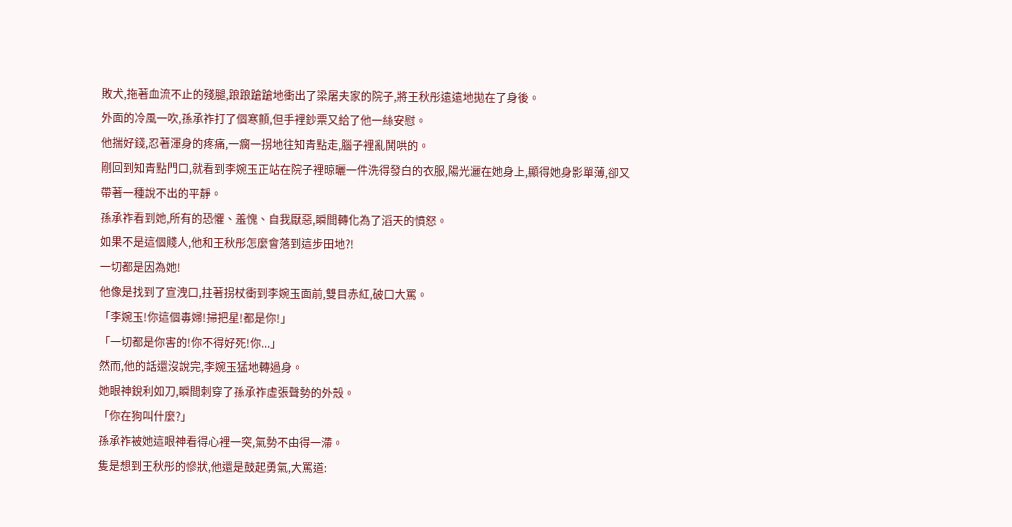敗犬,拖著血流不止的殘腿,踉踉蹌蹌地衝出了梁屠夫家的院子,將王秋彤遠遠地拋在了身後。
外面的冷風一吹,孫承祚打了個寒顫,但手裡鈔票又給了他一絲安慰。
他揣好錢,忍著渾身的疼痛,一瘸一拐地往知青點走,腦子裡亂鬨哄的。
剛回到知青點門口,就看到李婉玉正站在院子裡晾曬一件洗得發白的衣服,陽光灑在她身上,顯得她身影單薄,卻又帶著一種說不出的平靜。
孫承祚看到她,所有的恐懼、羞愧、自我厭惡,瞬間轉化為了滔天的憤怒。
如果不是這個賤人,他和王秋彤怎麼會落到這步田地?!
一切都是因為她!
他像是找到了宣洩口,拄著拐杖衝到李婉玉面前,雙目赤紅,破口大罵。
「李婉玉!你這個毒婦!掃把星!都是你!」
「一切都是你害的!你不得好死!你...」
然而,他的話還沒說完,李婉玉猛地轉過身。
她眼神銳利如刀,瞬間刺穿了孫承祚虛張聲勢的外殼。
「你在狗叫什麼?」
孫承祚被她這眼神看得心裡一突,氣勢不由得一滯。
隻是想到王秋彤的慘狀,他還是鼓起勇氣,大罵道: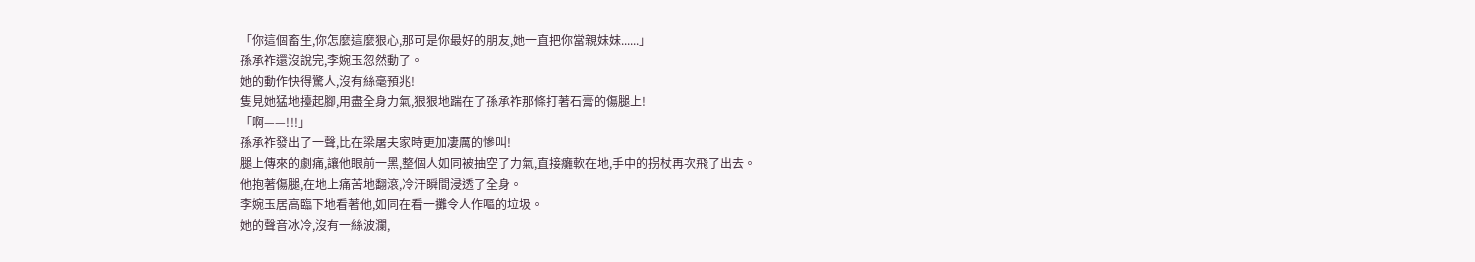「你這個畜生,你怎麼這麼狠心,那可是你最好的朋友,她一直把你當親妹妹......」
孫承祚還沒說完,李婉玉忽然動了。
她的動作快得驚人,沒有絲毫預兆!
隻見她猛地擡起腳,用盡全身力氣,狠狠地踹在了孫承祚那條打著石膏的傷腿上!
「啊——!!!」
孫承祚發出了一聲,比在梁屠夫家時更加凄厲的慘叫!
腿上傳來的劇痛,讓他眼前一黑,整個人如同被抽空了力氣,直接癱軟在地,手中的拐杖再次飛了出去。
他抱著傷腿,在地上痛苦地翻滾,冷汗瞬間浸透了全身。
李婉玉居高臨下地看著他,如同在看一攤令人作嘔的垃圾。
她的聲音冰冷,沒有一絲波瀾,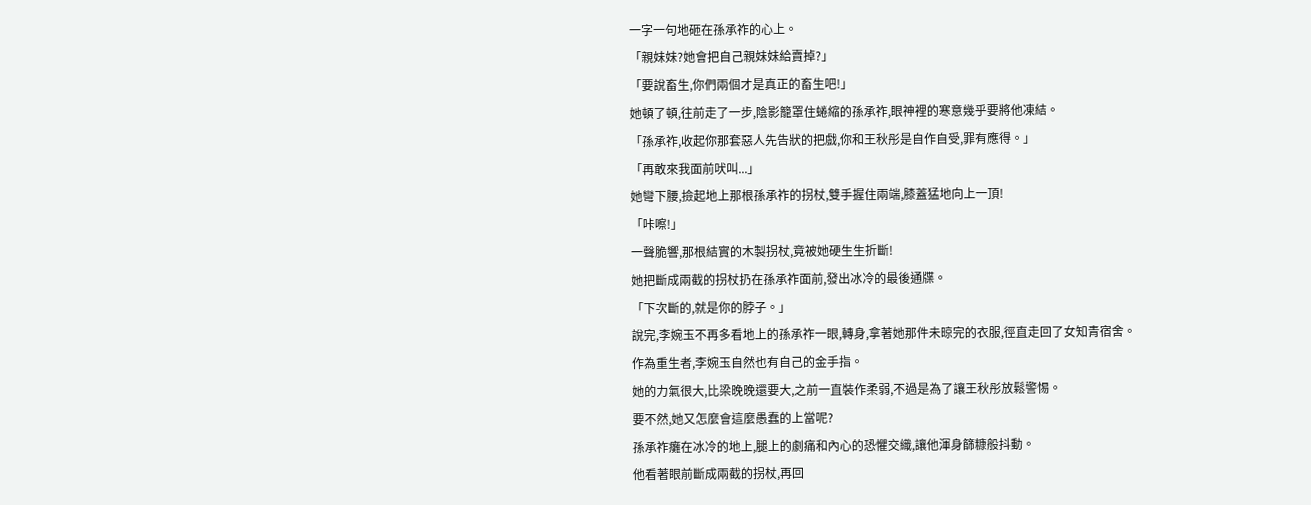一字一句地砸在孫承祚的心上。
「親妹妹?她會把自己親妹妹給賣掉?」
「要說畜生,你們兩個才是真正的畜生吧!」
她頓了頓,往前走了一步,陰影籠罩住蜷縮的孫承祚,眼神裡的寒意幾乎要將他凍結。
「孫承祚,收起你那套惡人先告狀的把戲,你和王秋彤是自作自受,罪有應得。」
「再敢來我面前吠叫...」
她彎下腰,撿起地上那根孫承祚的拐杖,雙手握住兩端,膝蓋猛地向上一頂!
「咔嚓!」
一聲脆響,那根結實的木製拐杖,竟被她硬生生折斷!
她把斷成兩截的拐杖扔在孫承祚面前,發出冰冷的最後通牒。
「下次斷的,就是你的脖子。」
說完,李婉玉不再多看地上的孫承祚一眼,轉身,拿著她那件未晾完的衣服,徑直走回了女知青宿舍。
作為重生者,李婉玉自然也有自己的金手指。
她的力氣很大,比梁晚晚還要大,之前一直裝作柔弱,不過是為了讓王秋彤放鬆警惕。
要不然,她又怎麼會這麼愚蠢的上當呢?
孫承祚癱在冰冷的地上,腿上的劇痛和內心的恐懼交織,讓他渾身篩糠般抖動。
他看著眼前斷成兩截的拐杖,再回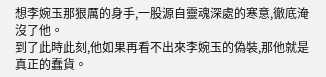想李婉玉那狠厲的身手,一股源自靈魂深處的寒意,徹底淹沒了他。
到了此時此刻,他如果再看不出來李婉玉的偽裝,那他就是真正的蠢貨。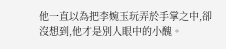他一直以為把李婉玉玩弄於手掌之中,卻沒想到,他才是別人眼中的小醜。